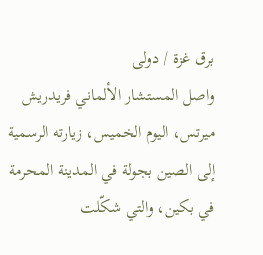برق غزة / دولى
واصل المستشار الألماني فريدريش ميرتس، اليوم الخميس، زيارته الرسمية إلى الصين بجولة في المدينة المحرمة في بكين، والتي شكّلت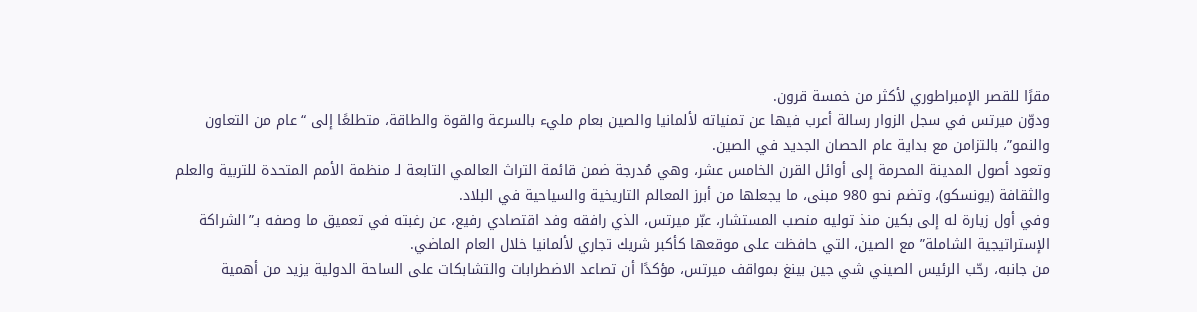مقرًا للقصر الإمبراطوري لأكثر من خمسة قرون.
ودوّن ميرتس في سجل الزوار رسالة أعرب فيها عن تمنياته لألمانيا والصين بعام مليء بالسرعة والقوة والطاقة، متطلعًا إلى “عام من التعاون والنمو”، بالتزامن مع بداية عام الحصان الجديد في الصين.
وتعود أصول المدينة المحرمة إلى أوائل القرن الخامس عشر، وهي مُدرجة ضمن قائمة التراث العالمي التابعة لـ منظمة الأمم المتحدة للتربية والعلم والثقافة (يونسكو)، وتضم نحو 980 مبنى، ما يجعلها من أبرز المعالم التاريخية والسياحية في البلاد.
وفي أول زيارة له إلى بكين منذ توليه منصب المستشار، عبّر ميرتس، الذي رافقه وفد اقتصادي رفيع، عن رغبته في تعميق ما وصفه بـ”الشراكة الإستراتيجية الشاملة” مع الصين، التي حافظت على موقعها كأكبر شريك تجاري لألمانيا خلال العام الماضي.
من جانبه، رحّب الرئيس الصيني شي جين بينغ بمواقف ميرتس، مؤكدًا أن تصاعد الاضطرابات والتشابكات على الساحة الدولية يزيد من أهمية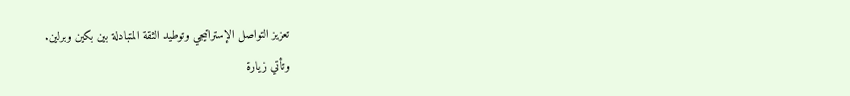تعزيز التواصل الإستراتيجي وتوطيد الثقة المتبادلة بين بكين وبرلين.
وتأتي زيارة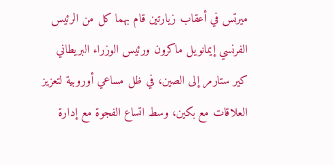ميرتس في أعقاب زيارتين قام بهما كل من الرئيس الفرنسي إيمانويل ماكرون ورئيس الوزراء البريطاني كير ستارمر إلى الصين، في ظل مساعي أوروبية لتعزيز العلاقات مع بكين، وسط اتساع الفجوة مع إدارة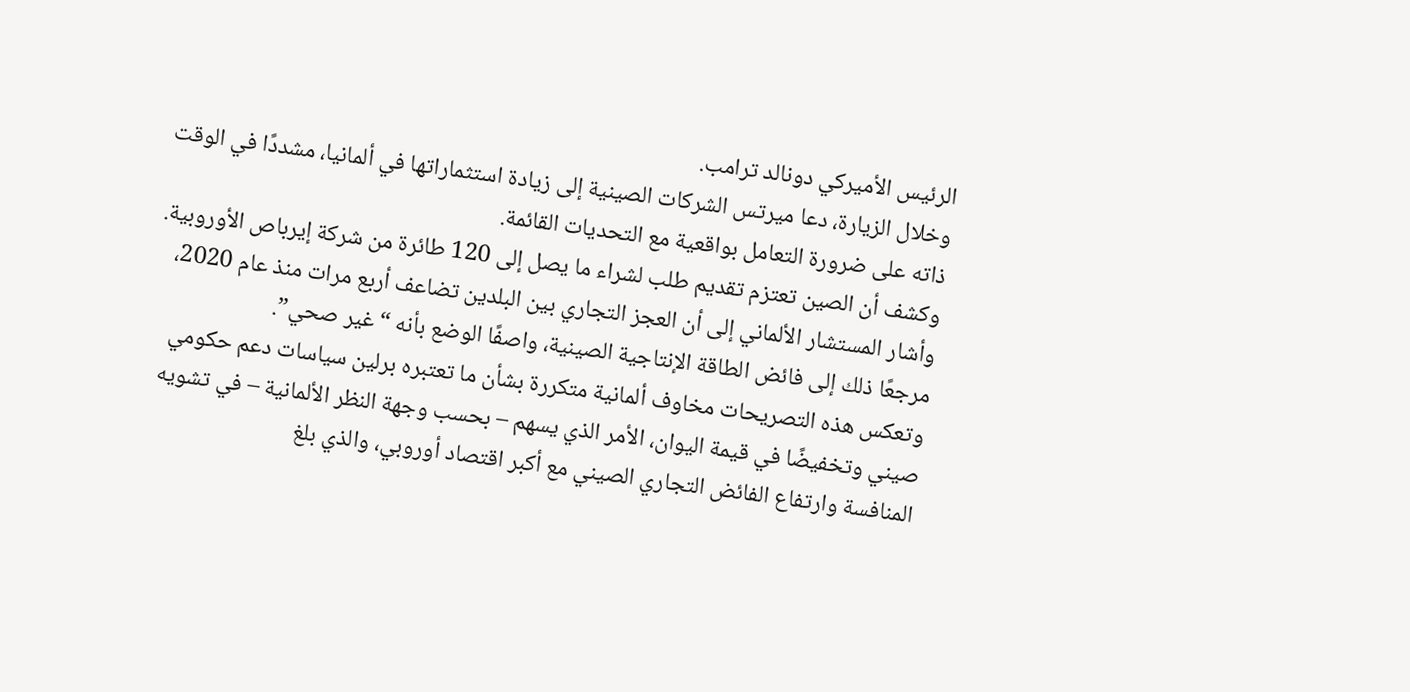الرئيس الأميركي دونالد ترامب.
وخلال الزيارة، دعا ميرتس الشركات الصينية إلى زيادة استثماراتها في ألمانيا، مشددًا في الوقت ذاته على ضرورة التعامل بواقعية مع التحديات القائمة.
وكشف أن الصين تعتزم تقديم طلب لشراء ما يصل إلى 120 طائرة من شركة إيرباص الأوروبية.
وأشار المستشار الألماني إلى أن العجز التجاري بين البلدين تضاعف أربع مرات منذ عام 2020، مرجعًا ذلك إلى فائض الطاقة الإنتاجية الصينية، واصفًا الوضع بأنه “غير صحي”.
وتعكس هذه التصريحات مخاوف ألمانية متكررة بشأن ما تعتبره برلين سياسات دعم حكومي صيني وتخفيضًا في قيمة اليوان، الأمر الذي يسهم – بحسب وجهة النظر الألمانية – في تشويه المنافسة وارتفاع الفائض التجاري الصيني مع أكبر اقتصاد أوروبي، والذي بلغ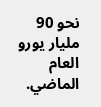نحو 90 مليار يورو العام الماضي.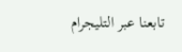تابعنا عبر التليجرام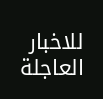للاخبار العاجلة